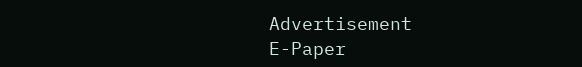Advertisement
E-Paper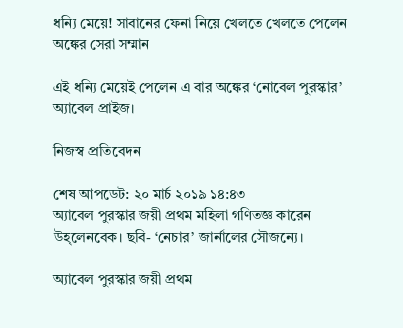ধন্যি মেয়ে! সাবানের ফেনা নিয়ে খেলতে খেলতে পেলেন অঙ্কের সেরা সম্মান

এই ধন্যি মেয়েই পেলেন এ বার অঙ্কের ‘নোবেল পুরস্কার’ অ্যাবেল প্রাইজ।

নিজস্ব প্রতিবেদন

শেষ আপডেট: ২০ মার্চ ২০১৯ ১৪:৪৩
অ্যাবেল পুরস্কার জয়ী প্রথম মহিলা গণিতজ্ঞ কারেন উহ্‌লেনবেক। ছবি- ‘নেচার’ জার্নালের সৌজন্যে।

অ্যাবেল পুরস্কার জয়ী প্রথম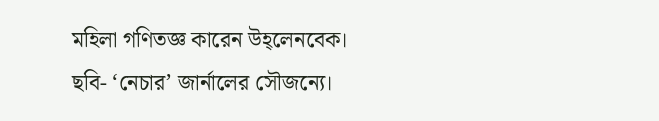মহিলা গণিতজ্ঞ কারেন উহ্‌লেনবেক। ছবি- ‘নেচার’ জার্নালের সৌজন্যে।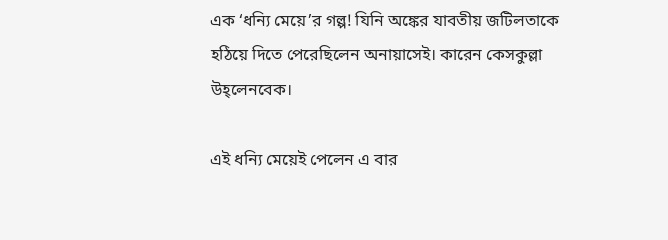এক ‘ধন্যি মেয়ে’র গল্প! যিনি অঙ্কের যাবতীয় জটিলতাকে হঠিয়ে দিতে পেরেছিলেন অনায়াসেই। কারেন কেসকুল্লা উহ্‌লেনবেক।

এই ধন্যি মেয়েই পেলেন এ বার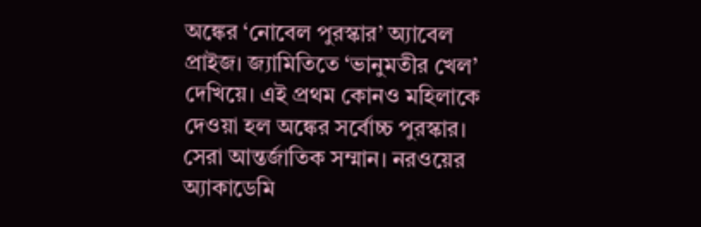অঙ্কের ‘নোবেল পুরস্কার’ অ্যাবেল প্রাইজ। জ্যামিতিতে ‘ভানুমতীর খেল’ দেখিয়ে। এই প্রথম কোনও মহিলাকে দেওয়া হল অঙ্কের সর্বোচ্চ পুরস্কার। সেরা আন্তর্জাতিক সম্মান। নরওয়ের অ্যাকাডেমি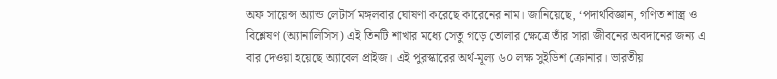অফ সায়েন্স অ্যান্ড লেটার্স মঙ্গলবার ঘোষণা করেছে কারেনের নাম। জানিয়েছে, ‘পদার্থবিজ্ঞান, গণিত শাস্ত্র ও বিশ্লেষণ (অ্যানালিসিস) এই তিনটি শাখার মধ্যে সেতু গড়ে তোলার ক্ষেত্রে তাঁর সারা জীবনের অবদানের জন্য এ বার দেওয়া হয়েছে অ্যাবেল প্রাইজ। এই পুরস্কারের অর্থ-মূল্য ৬০ লক্ষ সুইডিশ ক্রোনার। ভারতীয়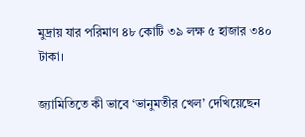মুদ্রায় যার পরিমাণ ৪৮ কোটি ৩৯ লক্ষ ৫ হাজার ৩৪০ টাকা।

জ্যামিতিতে কী ভাবে ‘ভানুমতীর খেল’ দেখিয়েছেন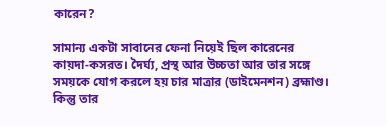কারেন?

সামান্য একটা সাবানের ফেনা নিয়েই ছিল কারেনের কায়দা-কসরত। দৈর্ঘ্য, প্রস্থ আর উচ্চতা আর তার সঙ্গে সময়কে যোগ করলে হয় চার মাত্রার (ডাইমেনশন) ব্রহ্মাণ্ড। কিন্তু তার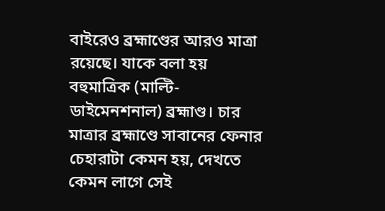বাইরেও ব্রহ্মাণ্ডের আরও মাত্রা রয়েছে। যাকে বলা হয় বহুমাত্রিক (মাল্টি-ডাইমেনশনাল) ব্রহ্মাণ্ড। চার মাত্রার ব্রহ্মাণ্ডে সাবানের ফেনার চেহারাটা কেমন হয়, দেখতে কেমন লাগে সেই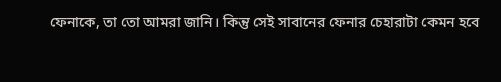ফেনাকে, তা তো আমরা জানি। কিন্তু সেই সাবানের ফেনার চেহারাটা কেমন হবে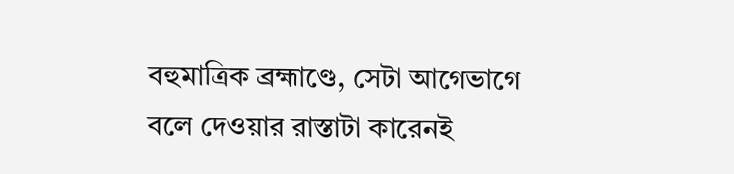বহুমাত্রিক ব্রহ্মাণ্ডে, সেটা আগেভাগে বলে দেওয়ার রাস্তাটা কারেনই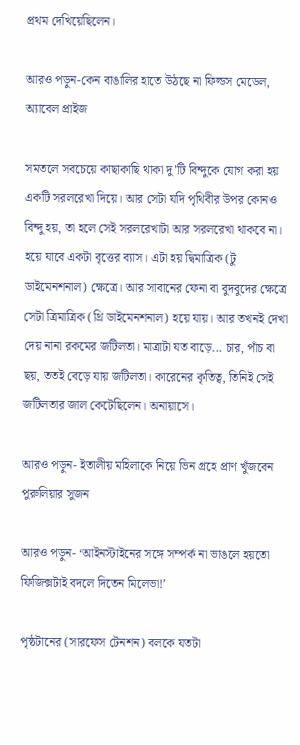প্রথম দেখিয়েছিলেন।

আরও পড়ুন-কেন বাঙালির হাতে উঠছে না ফিল্ডস মেডেল, অ্যাবেল প্রাইজ

সমতলে সবচেয়ে কাছাকাছি থাকা দু’টি বিন্দুকে যোগ করা হয় একটি সরলরেখা দিয়ে। আর সেটা যদি পৃথিবীর উপর কোনও বিন্দু হয়, তা হলে সেই সরলরেখাটা আর সরলরেখা থাকবে না। হয়ে যাবে একটা বৃত্তের ব্যাস। এটা হয় দ্বিমাত্রিক (টু ডাইমেনশনাল) ক্ষেত্রে। আর সাবানের ফেনা বা বুদবুদের ক্ষেত্রে সেটা ত্রিমাত্রিক (থ্রি ডাইমেনশনাল) হয়ে যায়। আর তখনই দেখা দেয় নানা রকমের জটিলতা। মাত্রাটা যত বাড়ে... চার, পাঁচ বা ছয়, ততই বেড়ে যায় জটিলতা। কারেনের কৃতিত্ব, তিনিই সেই জটিলতার জাল কেটেছিলেন। অনায়াসে।

আরও পড়ুন- ইতালীয় মহিলাকে নিয়ে ভিন গ্রহে প্রাণ খুঁজবেন পুরুলিয়ার সুজন

আরও পড়ুন- ‘আইনস্টাইনের সঙ্গে সম্পর্ক না ভাঙলে হয়তো ফিজিক্সটাই বদলে দিতেন মিলেভা!’

পৃষ্ঠটানের (সারফেস টেনশন) বলকে যতটা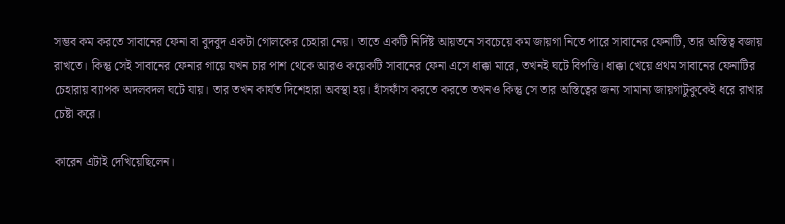সম্ভব কম করতে সাবানের ফেনা বা বুদবুদ একটা গোলকের চেহারা নেয়। তাতে একটি নির্দিষ্ট আয়তনে সবচেয়ে কম জায়গা নিতে পারে সাবানের ফেনাটি, তার অস্তিত্ব বজায় রাখতে। কিন্তু সেই সাবানের ফেনার গায়ে যখন চার পাশ থেকে আরও কয়েকটি সাবানের ফেনা এসে ধাক্কা মারে, তখনই ঘটে বিপত্তি। ধাক্কা খেয়ে প্রথম সাবানের ফেনাটির চেহারায় ব্যাপক অদলবদল ঘটে যায়। তার তখন কার্যত দিশেহারা অবস্থা হয়। হাঁসফাঁস করতে করতে তখনও কিন্তু সে তার অস্তিত্বের জন্য সামান্য জায়গাটুকুকেই ধরে রাখার চেষ্টা করে।

কারেন এটাই দেখিয়েছিলেন।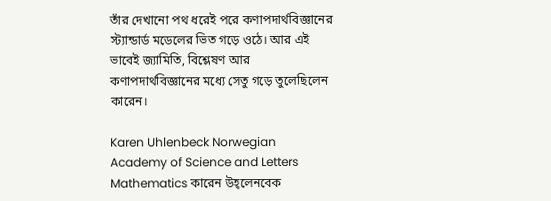তাঁর দেখানো পথ ধরেই পরে কণাপদার্থবিজ্ঞানের স্ট্যান্ডার্ড মডেলের ভিত গড়ে ওঠে। আর এই ভাবেই জ্যামিতি, বিশ্লেষণ আর কণাপদার্থবিজ্ঞানের মধ্যে সেতু গড়ে তুলেছিলেন কারেন।

Karen Uhlenbeck Norwegian Academy of Science and Letters Mathematics কারেন উহ্‌লেনবেক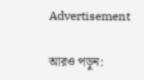Advertisement

আরও পড়ুন: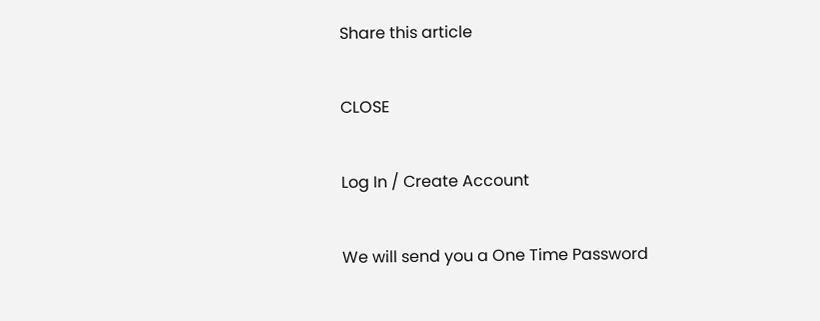Share this article

CLOSE

Log In / Create Account

We will send you a One Time Password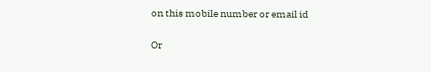on this mobile number or email id

Or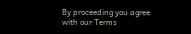By proceeding you agree with our Terms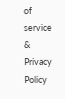of service & Privacy Policy